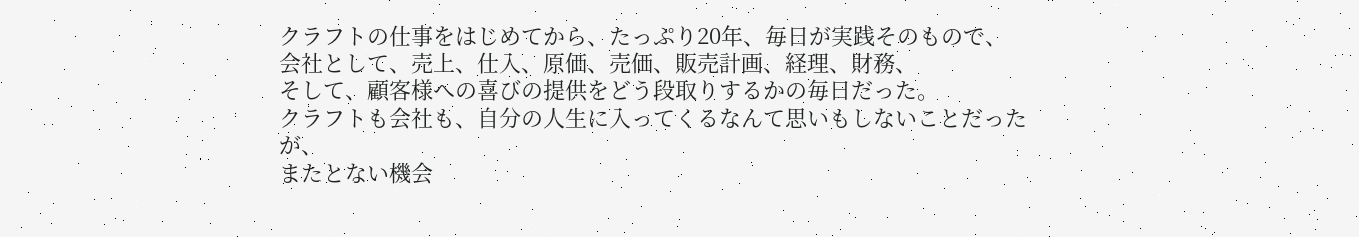クラフトの仕事をはじめてから、たっぷり20年、毎日が実践そのもので、
会社として、売上、仕入、原価、売価、販売計画、経理、財務、
そして、顧客様への喜びの提供をどう段取りするかの毎日だった。
クラフトも会社も、自分の人生に入ってくるなんて思いもしないことだったが、
またとない機会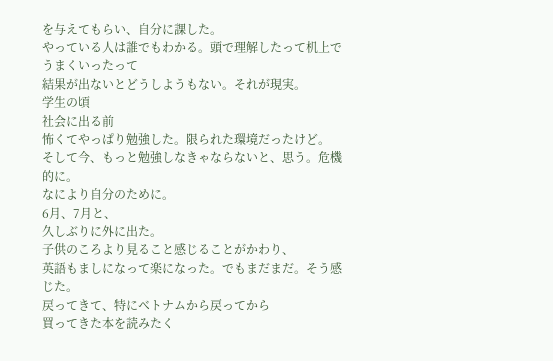を与えてもらい、自分に課した。
やっている人は誰でもわかる。頭で理解したって机上でうまくいったって
結果が出ないとどうしようもない。それが現実。
学生の頃
社会に出る前
怖くてやっぱり勉強した。限られた環境だったけど。
そして今、もっと勉強しなきゃならないと、思う。危機的に。
なにより自分のために。
6月、7月と、
久しぶりに外に出た。
子供のころより見ること感じることがかわり、
英語もましになって楽になった。でもまだまだ。そう感じた。
戻ってきて、特にベトナムから戻ってから
買ってきた本を読みたく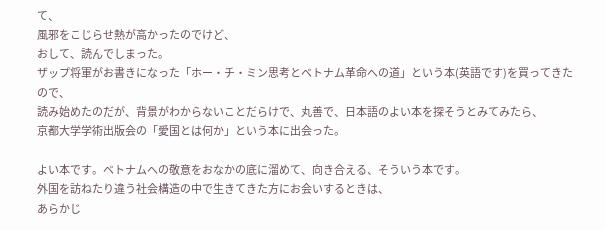て、
風邪をこじらせ熱が高かったのでけど、
おして、読んでしまった。
ザップ将軍がお書きになった「ホー・チ・ミン思考とベトナム革命への道」という本(英語です)を買ってきたので、
読み始めたのだが、背景がわからないことだらけで、丸善で、日本語のよい本を探そうとみてみたら、
京都大学学術出版会の「愛国とは何か」という本に出会った。

よい本です。ベトナムへの敬意をおなかの底に溜めて、向き合える、そういう本です。
外国を訪ねたり違う社会構造の中で生きてきた方にお会いするときは、
あらかじ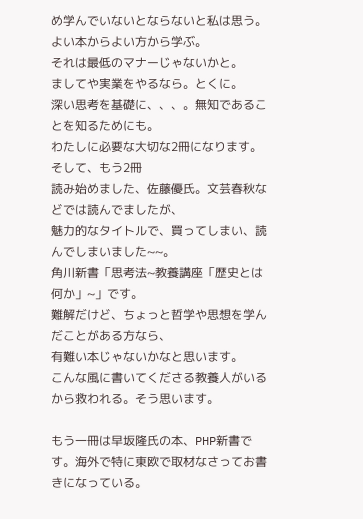め学んでいないとならないと私は思う。よい本からよい方から学ぶ。
それは最低のマナーじゃないかと。
ましてや実業をやるなら。とくに。
深い思考を基礎に、、、。無知であることを知るためにも。
わたしに必要な大切な2冊になります。
そして、もう2冊
読み始めました、佐藤優氏。文芸春秋などでは読んでましたが、
魅力的なタイトルで、買ってしまい、読んでしまいました~~。
角川新書「思考法~教養講座「歴史とは何か」~」です。
難解だけど、ちょっと哲学や思想を学んだことがある方なら、
有難い本じゃないかなと思います。
こんな風に書いてくださる教養人がいるから救われる。そう思います。

もう一冊は早坂隆氏の本、PHP新書です。海外で特に東欧で取材なさってお書きになっている。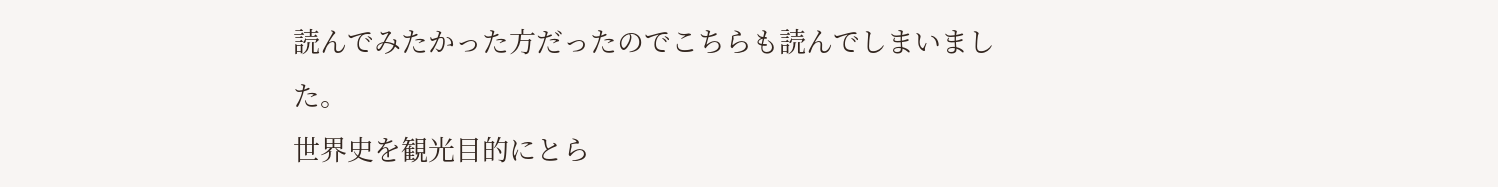読んでみたかった方だったのでこちらも読んでしまいました。
世界史を観光目的にとら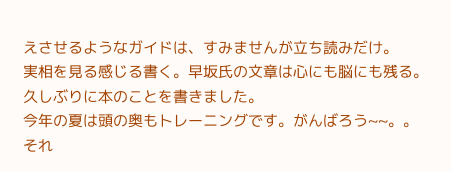えさせるようなガイドは、すみませんが立ち読みだけ。
実相を見る感じる書く。早坂氏の文章は心にも脳にも残る。
久しぶりに本のことを書きました。
今年の夏は頭の奥もトレーニングです。がんばろう~~。。
それ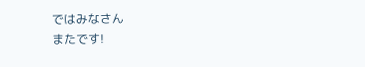ではみなさん
またです!